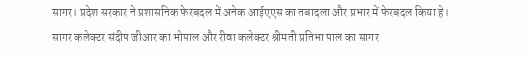सागर। प्रदेश सरकार ने प्रशासनिक फेरबदल में अनेक आईएएस का तबादला और प्रभार में फेरबदल किया हे। सागर कलेक्टर संदीप जीआर का भोपाल और रीवा कलेक्टर श्रीमती प्रतिभा पाल का सागर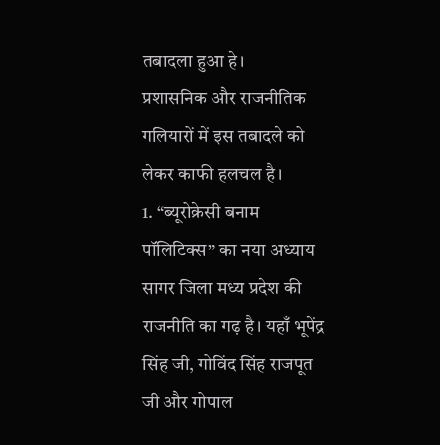तबादला हुआ हे।
प्रशासनिक और राजनीतिक गलियारों में इस तबादले को लेकर काफी हलचल है।
1. “ब्यूरोक्रेसी बनाम पॉलिटिक्स” का नया अध्याय
सागर जिला मध्य प्रदेश की राजनीति का गढ़ है। यहाँ भूपेंद्र सिंह जी, गोविंद सिंह राजपूत जी और गोपाल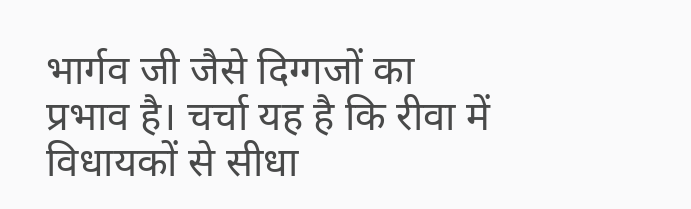भार्गव जी जैसे दिग्गजों का प्रभाव है। चर्चा यह है कि रीवा में विधायकों से सीधा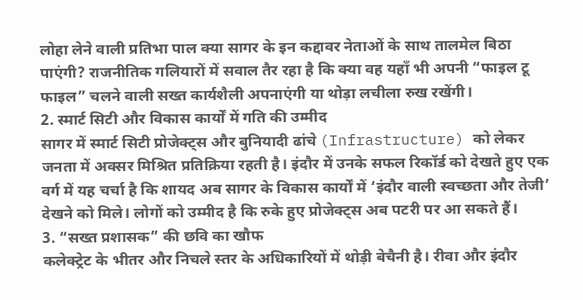लोहा लेने वाली प्रतिभा पाल क्या सागर के इन कद्दावर नेताओं के साथ तालमेल बिठा पाएंगी? राजनीतिक गलियारों में सवाल तैर रहा है कि क्या वह यहाँ भी अपनी “फाइल टू फाइल” चलने वाली सख्त कार्यशैली अपनाएंगी या थोड़ा लचीला रुख रखेंगी।
2. स्मार्ट सिटी और विकास कार्यों में गति की उम्मीद
सागर में स्मार्ट सिटी प्रोजेक्ट्स और बुनियादी ढांचे (Infrastructure) को लेकर जनता में अक्सर मिश्रित प्रतिक्रिया रहती है। इंदौर में उनके सफल रिकॉर्ड को देखते हुए एक वर्ग में यह चर्चा है कि शायद अब सागर के विकास कार्यों में ‘इंदौर वाली स्वच्छता और तेजी’ देखने को मिले। लोगों को उम्मीद है कि रुके हुए प्रोजेक्ट्स अब पटरी पर आ सकते हैं।
3. “सख्त प्रशासक” की छवि का खौफ
कलेक्ट्रेट के भीतर और निचले स्तर के अधिकारियों में थोड़ी बेचैनी है। रीवा और इंदौर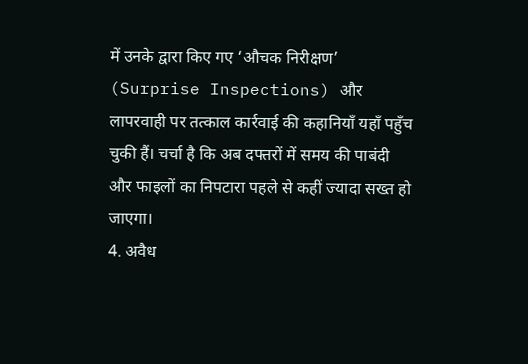में उनके द्वारा किए गए ‘औचक निरीक्षण’ (Surprise Inspections) और लापरवाही पर तत्काल कार्रवाई की कहानियाँ यहाँ पहुँच चुकी हैं। चर्चा है कि अब दफ्तरों में समय की पाबंदी और फाइलों का निपटारा पहले से कहीं ज्यादा सख्त हो जाएगा।
4. अवैध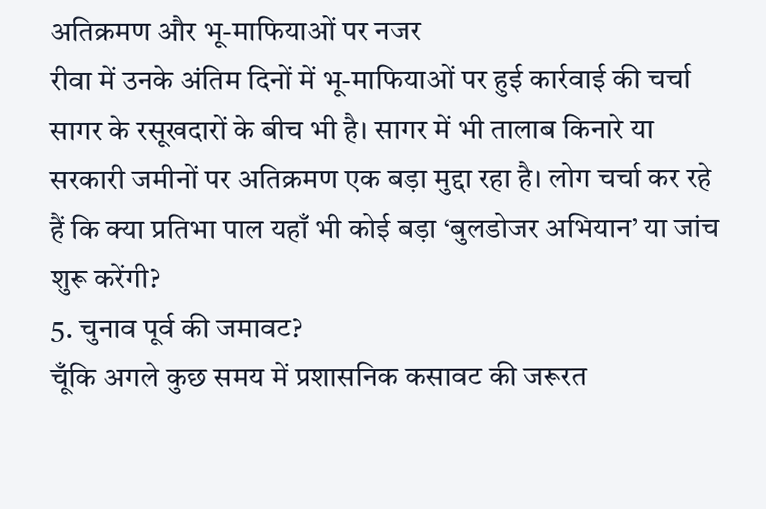अतिक्रमण और भू-माफियाओं पर नजर
रीवा में उनके अंतिम दिनों में भू-माफियाओं पर हुई कार्रवाई की चर्चा सागर के रसूखदारों के बीच भी है। सागर में भी तालाब किनारे या सरकारी जमीनों पर अतिक्रमण एक बड़ा मुद्दा रहा है। लोग चर्चा कर रहे हैं कि क्या प्रतिभा पाल यहाँ भी कोई बड़ा ‘बुलडोजर अभियान’ या जांच शुरू करेंगी?
5. चुनाव पूर्व की जमावट?
चूँकि अगले कुछ समय में प्रशासनिक कसावट की जरूरत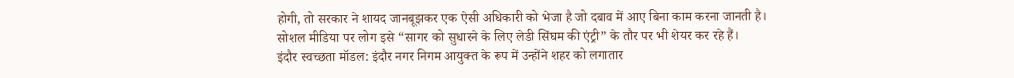होगी, तो सरकार ने शायद जानबूझकर एक ऐसी अधिकारी को भेजा है जो दबाव में आए बिना काम करना जानती है। सोशल मीडिया पर लोग इसे “सागर को सुधारने के लिए लेडी सिंघम की एंट्री” के तौर पर भी शेयर कर रहे हैं।
इंदौर स्वच्छता मॉडल: इंदौर नगर निगम आयुक्त के रूप में उन्होंने शहर को लगातार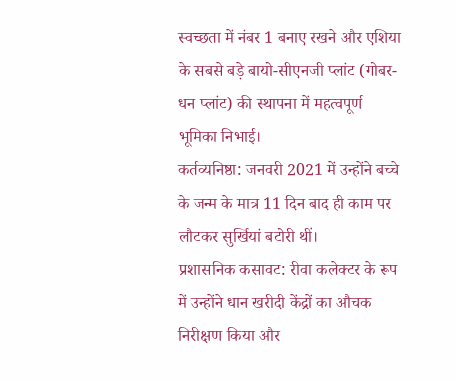स्वच्छता में नंबर 1 बनाए रखने और एशिया के सबसे बड़े बायो-सीएनजी प्लांट (गोबर-धन प्लांट) की स्थापना में महत्वपूर्ण भूमिका निभाई।
कर्तव्यनिष्ठा: जनवरी 2021 में उन्होंने बच्चे के जन्म के मात्र 11 दिन बाद ही काम पर लौटकर सुर्खियां बटोरी थीं।
प्रशासनिक कसावट: रीवा कलेक्टर के रूप में उन्होंने धान खरीदी केंद्रों का औचक निरीक्षण किया और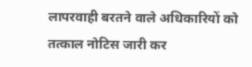लापरवाही बरतने वाले अधिकारियों को तत्काल नोटिस जारी कर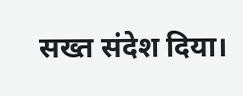सख्त संदेश दिया।